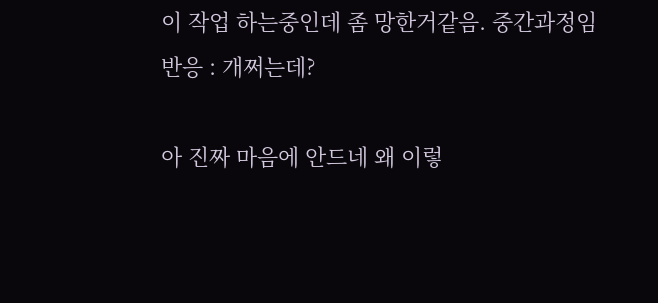이 작업 하는중인데 좀 망한거같음. 중간과정임
반응 : 개쩌는데?

아 진짜 마음에 안드네 왜 이렇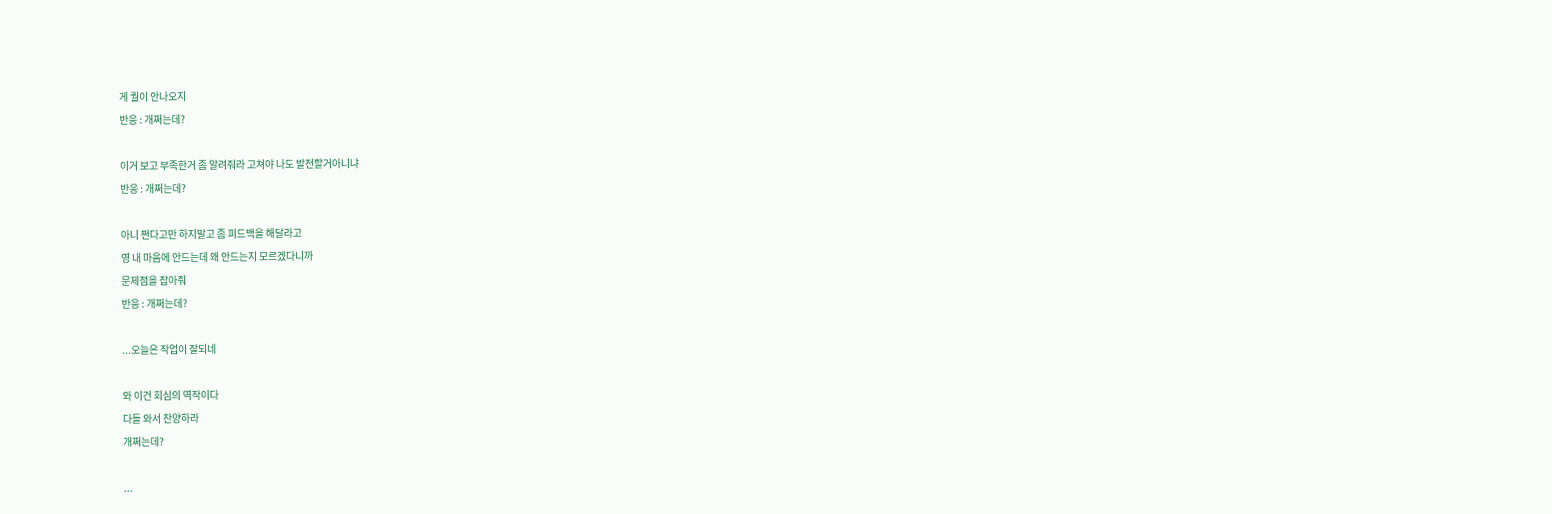게 퀄이 안나오지
반응 : 개쩌는데?

이거 보고 부족한거 좀 알려줘라 고쳐야 나도 발전할거아니냐
반응 : 개쩌는데?

아니 쩐다고만 하지말고 좀 피드백을 해달라고
영 내 마음에 안드는데 왜 안드는지 모르겠다니까
문제점을 잡아줘
반응 : 개쩌는데?

...오늘은 작업이 잘되네

와 이건 회심의 역작이다
다들 와서 찬양하라
개쩌는데?

...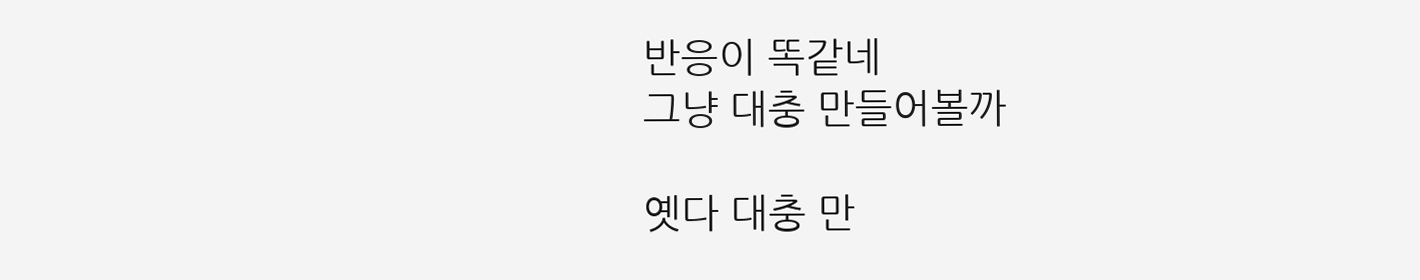반응이 똑같네
그냥 대충 만들어볼까

옛다 대충 만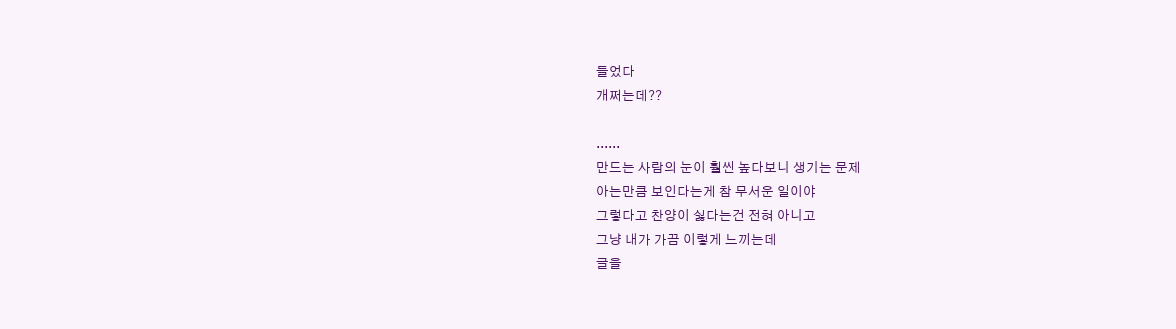들었다
개쩌는데??

......
만드는 사람의 눈이 훨씬 높다보니 생기는 문제
아는만큼 보인다는게 참 무서운 일이야
그렇다고 찬양이 싫다는건 전혀 아니고
그냥 내가 가끔 이렇게 느끼는데
글을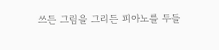쓰든 그림을 그리든 피아노를 두들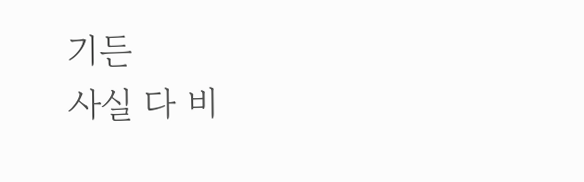기든
사실 다 비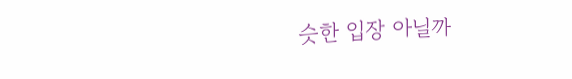슷한 입장 아닐까